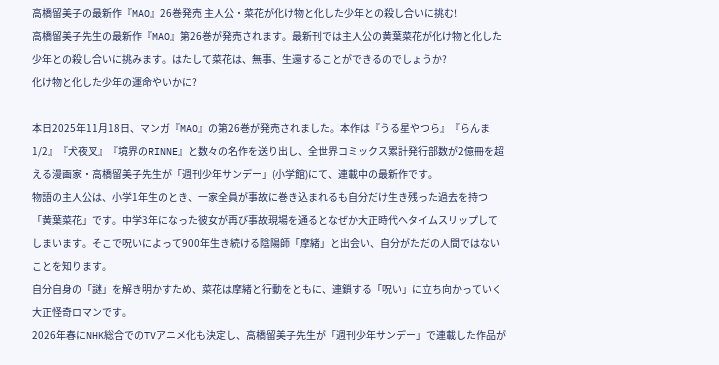高橋留美子の最新作『MAO』26巻発売 主人公・菜花が化け物と化した少年との殺し合いに挑む!
高橋留美子先生の最新作『MAO』第26巻が発売されます。最新刊では主人公の黄葉菜花が化け物と化した少年との殺し合いに挑みます。はたして菜花は、無事、生還することができるのでしょうか?
化け物と化した少年の運命やいかに?

本日2025年11月18日、マンガ『MAO』の第26巻が発売されました。本作は『うる星やつら』『らんま1/2』『犬夜叉』『境界のRINNE』と数々の名作を送り出し、全世界コミックス累計発行部数が2億冊を超える漫画家・高橋留美子先生が「週刊少年サンデー」(小学館)にて、連載中の最新作です。
物語の主人公は、小学1年生のとき、一家全員が事故に巻き込まれるも自分だけ生き残った過去を持つ「黄葉菜花」です。中学3年になった彼女が再び事故現場を通るとなぜか大正時代へタイムスリップしてしまいます。そこで呪いによって900年生き続ける陰陽師「摩緒」と出会い、自分がただの人間ではないことを知ります。
自分自身の「謎」を解き明かすため、菜花は摩緒と行動をともに、連鎖する「呪い」に立ち向かっていく大正怪奇ロマンです。
2026年春にNHK総合でのTVアニメ化も決定し、高橋留美子先生が「週刊少年サンデー」で連載した作品が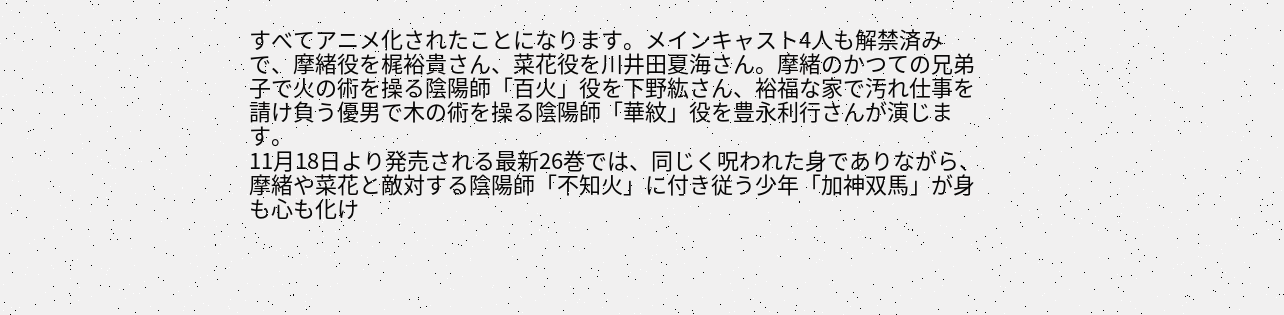すべてアニメ化されたことになります。メインキャスト4人も解禁済みで、摩緒役を梶裕貴さん、菜花役を川井田夏海さん。摩緒のかつての兄弟子で火の術を操る陰陽師「百火」役を下野紘さん、裕福な家で汚れ仕事を請け負う優男で木の術を操る陰陽師「華紋」役を豊永利行さんが演じます。
11月18日より発売される最新26巻では、同じく呪われた身でありながら、摩緒や菜花と敵対する陰陽師「不知火」に付き従う少年「加神双馬」が身も心も化け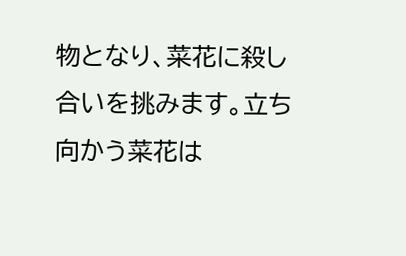物となり、菜花に殺し合いを挑みます。立ち向かう菜花は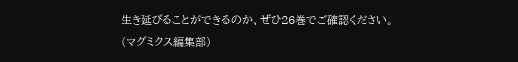生き延びることができるのか、ぜひ26巻でご確認ください。
(マグミクス編集部)